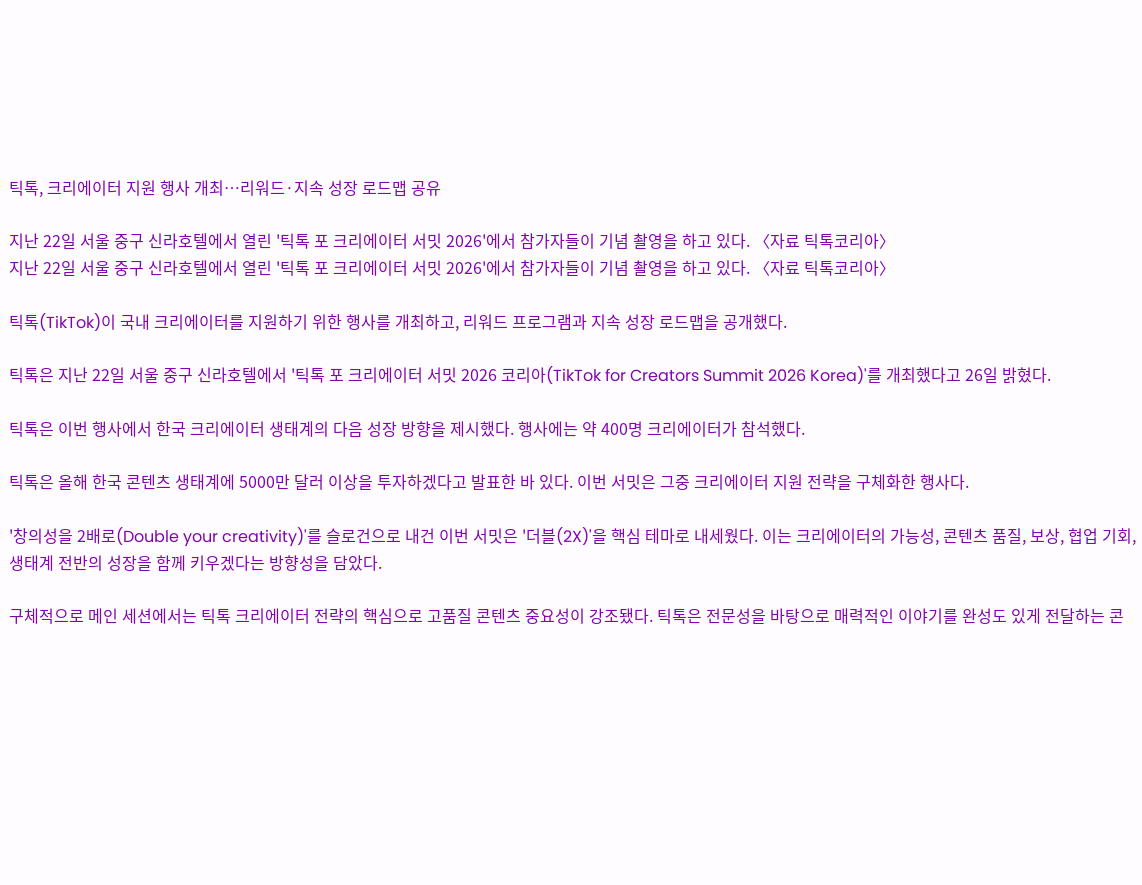틱톡, 크리에이터 지원 행사 개최…리워드·지속 성장 로드맵 공유

지난 22일 서울 중구 신라호텔에서 열린 '틱톡 포 크리에이터 서밋 2026'에서 참가자들이 기념 촬영을 하고 있다. 〈자료 틱톡코리아〉
지난 22일 서울 중구 신라호텔에서 열린 '틱톡 포 크리에이터 서밋 2026'에서 참가자들이 기념 촬영을 하고 있다. 〈자료 틱톡코리아〉

틱톡(TikTok)이 국내 크리에이터를 지원하기 위한 행사를 개최하고, 리워드 프로그램과 지속 성장 로드맵을 공개했다.

틱톡은 지난 22일 서울 중구 신라호텔에서 '틱톡 포 크리에이터 서밋 2026 코리아(TikTok for Creators Summit 2026 Korea)'를 개최했다고 26일 밝혔다.

틱톡은 이번 행사에서 한국 크리에이터 생태계의 다음 성장 방향을 제시했다. 행사에는 약 400명 크리에이터가 참석했다.

틱톡은 올해 한국 콘텐츠 생태계에 5000만 달러 이상을 투자하겠다고 발표한 바 있다. 이번 서밋은 그중 크리에이터 지원 전략을 구체화한 행사다.

'창의성을 2배로(Double your creativity)'를 슬로건으로 내건 이번 서밋은 '더블(2X)'을 핵심 테마로 내세웠다. 이는 크리에이터의 가능성, 콘텐츠 품질, 보상, 협업 기회, 생태계 전반의 성장을 함께 키우겠다는 방향성을 담았다.

구체적으로 메인 세션에서는 틱톡 크리에이터 전략의 핵심으로 고품질 콘텐츠 중요성이 강조됐다. 틱톡은 전문성을 바탕으로 매력적인 이야기를 완성도 있게 전달하는 콘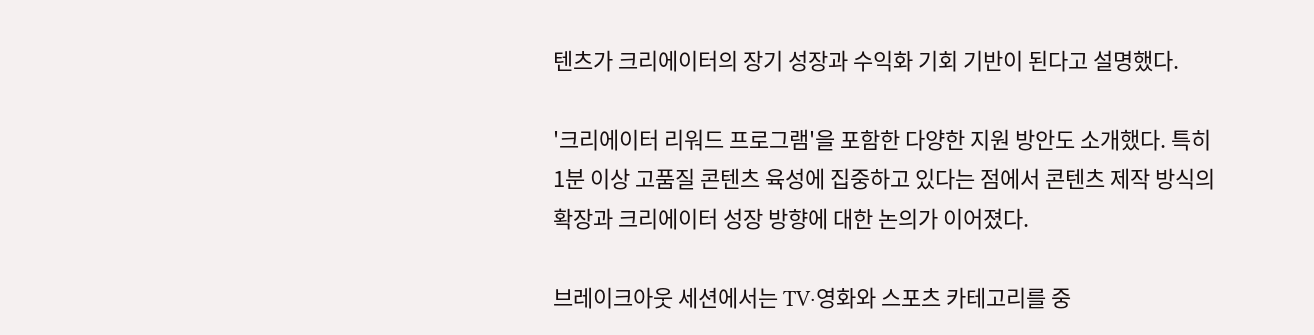텐츠가 크리에이터의 장기 성장과 수익화 기회 기반이 된다고 설명했다.

'크리에이터 리워드 프로그램'을 포함한 다양한 지원 방안도 소개했다. 특히 1분 이상 고품질 콘텐츠 육성에 집중하고 있다는 점에서 콘텐츠 제작 방식의 확장과 크리에이터 성장 방향에 대한 논의가 이어졌다.

브레이크아웃 세션에서는 TV·영화와 스포츠 카테고리를 중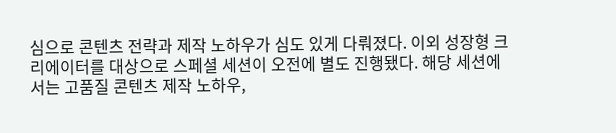심으로 콘텐츠 전략과 제작 노하우가 심도 있게 다뤄졌다. 이외 성장형 크리에이터를 대상으로 스페셜 세션이 오전에 별도 진행됐다. 해당 세션에서는 고품질 콘텐츠 제작 노하우,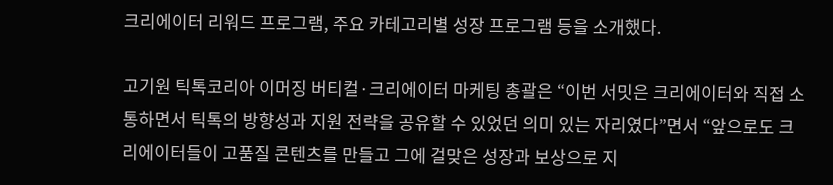크리에이터 리워드 프로그램, 주요 카테고리별 성장 프로그램 등을 소개했다.

고기원 틱톡코리아 이머징 버티컬·크리에이터 마케팅 총괄은 “이번 서밋은 크리에이터와 직접 소통하면서 틱톡의 방향성과 지원 전략을 공유할 수 있었던 의미 있는 자리였다”면서 “앞으로도 크리에이터들이 고품질 콘텐츠를 만들고 그에 걸맞은 성장과 보상으로 지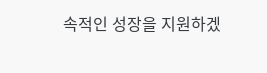속적인 성장을 지원하겠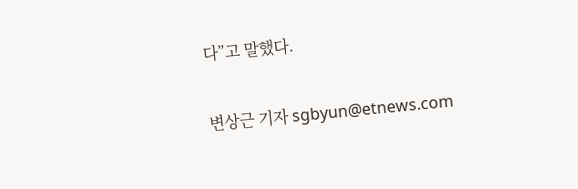다”고 말했다.

변상근 기자 sgbyun@etnews.com